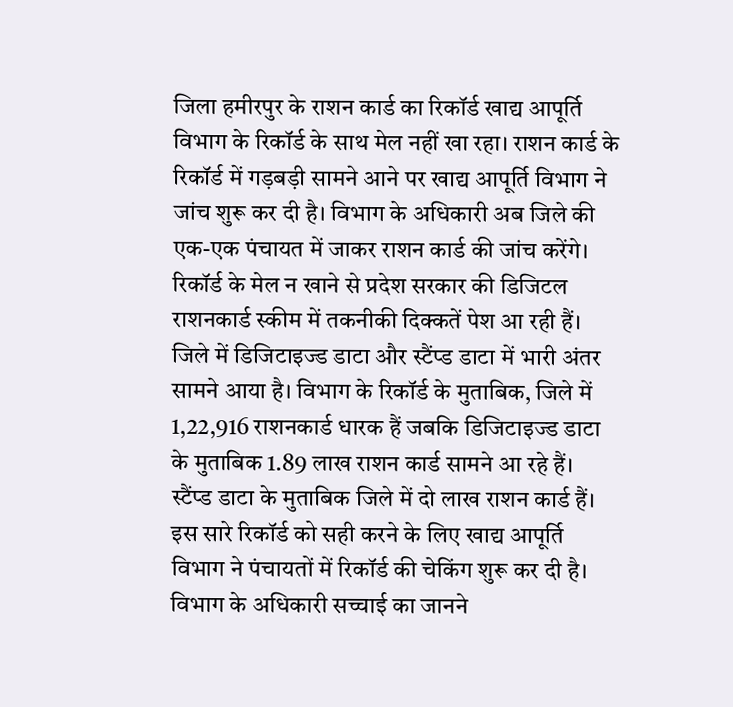जिला हमीरपुर के राशन कार्ड का रिकॉर्ड खाद्य आपूर्ति विभाग के रिकॉर्ड के साथ मेल नहीं खा रहा। राशन कार्ड के रिकॉर्ड में गड़बड़ी सामने आने पर खाद्य आपूर्ति विभाग ने जांच शुरू कर दी है। विभाग के अधिकारी अब जिले की एक-एक पंचायत में जाकर राशन कार्ड की जांच करेंगे।
रिकॉर्ड के मेल न खाने से प्रदेश सरकार की डिजिटल राशनकार्ड स्कीम में तकनीकी दिक्कतें पेश आ रही हैं। जिले में डिजिटाइज्ड डाटा और स्टैंप्ड डाटा में भारी अंतर सामने आया है। विभाग के रिकॉर्ड के मुताबिक, जिले में 1,22,916 राशनकार्ड धारक हैं जबकि डिजिटाइज्ड डाटा के मुताबिक 1.89 लाख राशन कार्ड सामने आ रहे हैं।
स्टैंप्ड डाटा के मुताबिक जिले में दो लाख राशन कार्ड हैं। इस सारे रिकॉर्ड को सही करने के लिए खाद्य आपूर्ति विभाग ने पंचायतों में रिकॉर्ड की चेकिंग शुरू कर दी है। विभाग के अधिकारी सच्चाई का जानने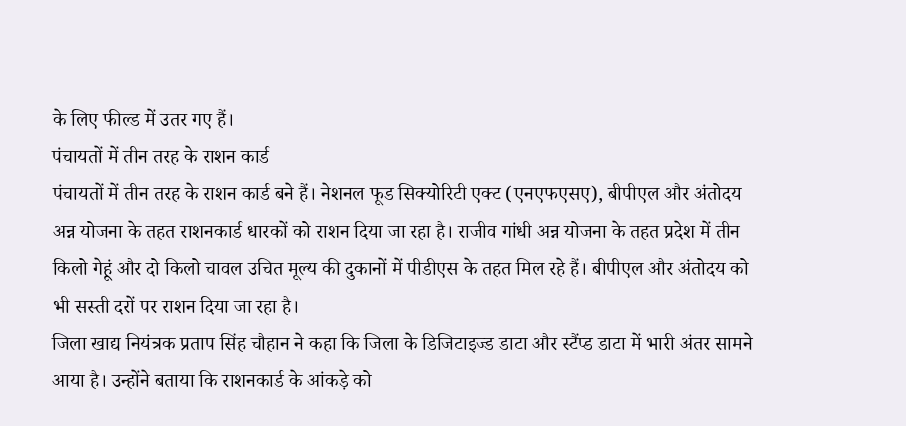के लिए फील्ड में उतर गए हैं।
पंचायतों में तीन तरह के राशन कार्ड
पंचायतों में तीन तरह के राशन कार्ड बने हैं। नेशनल फूड सिक्योरिटी एक्ट (एनएफएसए), बीपीएल और अंतोदय अन्न योजना के तहत राशनकार्ड धारकों को राशन दिया जा रहा है। राजीव गांधी अन्न योजना के तहत प्रदेश में तीन किलो गेहूं और दो किलो चावल उचित मूल्य की दुकानों में पीडीएस के तहत मिल रहे हैं। बीपीएल और अंतोदय को भी सस्ती दरों पर राशन दिया जा रहा है।
जिला खाद्य नियंत्रक प्रताप सिंह चौहान ने कहा कि जिला के डिजिटाइज्ड डाटा और स्टैंप्ड डाटा में भारी अंतर सामने आया है। उन्होंने बताया कि राशनकार्ड के आंकड़े को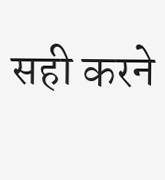सही करने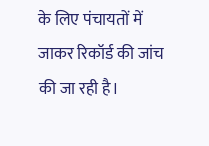के लिए पंचायतों में जाकर रिकॉर्ड की जांच की जा रही है।